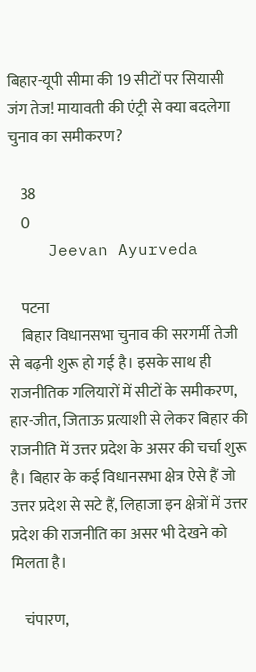बिहार-यूपी सीमा की 19 सीटों पर सियासी जंग तेज! मायावती की एंट्री से क्या बदलेगा चुनाव का समीकरण?

    38
    0
    Jeevan Ayurveda

    पटना
    बिहार विधानसभा चुनाव की सरगर्मी तेजी से बढ़नी शुरू हो गई है। इसके साथ ही राजनीतिक गलियारों में सीटों के समीकरण, हार-जीत, जिताऊ प्रत्याशी से लेकर बिहार की राजनीति में उत्तर प्रदेश के असर की चर्चा शुरू है। बिहार के कई विधानसभा क्षेत्र ऐसे हैं जो उत्तर प्रदेश से सटे हैं, लिहाजा इन क्षेत्रों में उत्तर प्रदेश की राजनीति का असर भी देखने को मिलता है।

    चंपारण,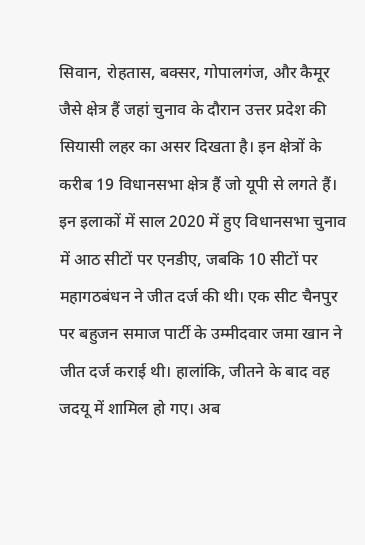सिवान, रोहतास, बक्सर, गोपालगंज, और कैमूर जैसे क्षेत्र हैं जहां चुनाव के दौरान उत्तर प्रदेश की सियासी लहर का असर दिखता है। इन क्षेत्रों के करीब 19 विधानसभा क्षेत्र हैं जो यूपी से लगते हैं। इन इलाकों में साल 2020 में हुए विधानसभा चुनाव में आठ सीटों पर एनडीए, जबकि 10 सीटों पर महागठबंधन ने जीत दर्ज की थी। एक सीट चैनपुर पर बहुजन समाज पार्टी के उम्मीदवार जमा खान ने जीत दर्ज कराई थी। हालांकि, जीतने के बाद वह जदयू में शामिल हो गए। अब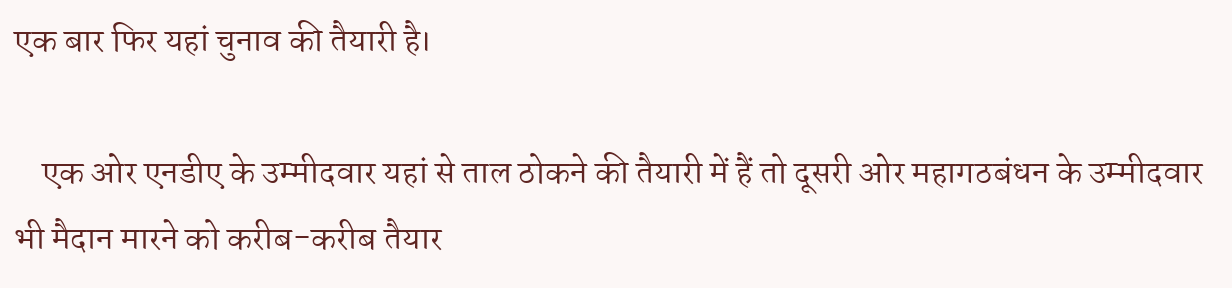एक बार फिर यहां चुनाव की तैयारी है।

    एक ओर एनडीए के उम्मीदवार यहां से ताल ठोकने की तैयारी में हैं तो दूसरी ओर महागठबंधन के उम्मीदवार भी मैदान मारने को करीब-करीब तैयार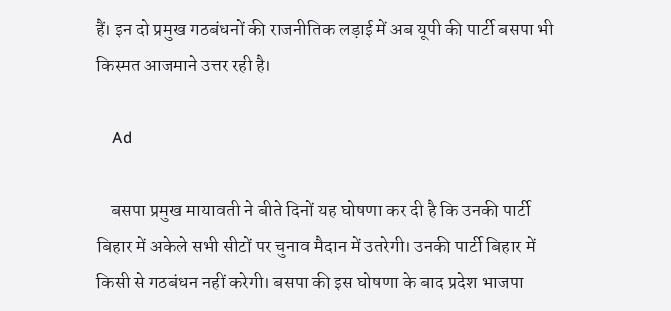हैं। इन दो प्रमुख गठबंधनों की राजनीतिक लड़ाई में अब यूपी की पार्टी बसपा भी किस्मत आजमाने उत्तर रही है।

    Ad

    बसपा प्रमुख मायावती ने बीते दिनों यह घोषणा कर दी है कि उनकी पार्टी बिहार में अकेले सभी सीटों पर चुनाव मैदान में उतरेगी। उनकी पार्टी बिहार में किसी से गठबंधन नहीं करेगी। बसपा की इस घोषणा के बाद प्रदेश भाजपा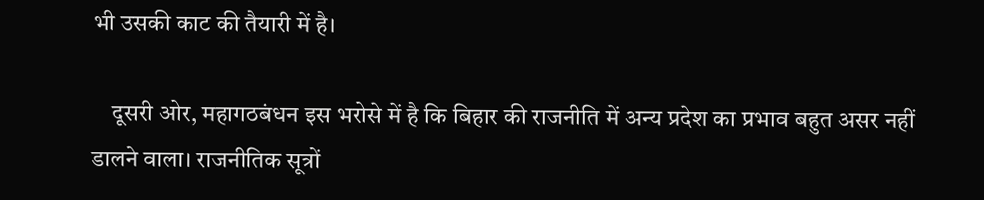भी उसकी काट की तैयारी में है।

    दूसरी ओर, महागठबंधन इस भरोसे में है कि बिहार की राजनीति में अन्य प्रदेश का प्रभाव बहुत असर नहीं डालने वाला। राजनीतिक सूत्रों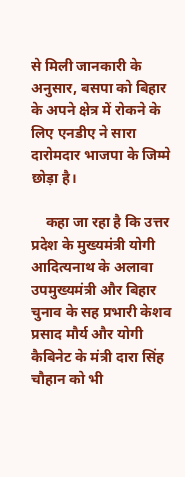से मिली जानकारी के अनुसार, बसपा को बिहार के अपने क्षेत्र में रोकने के लिए एनडीए ने सारा दारोमदार भाजपा के जिम्मे छोड़ा है।

    कहा जा रहा है कि उत्तर प्रदेश के मुख्यमंत्री योगी आदित्यनाथ के अलावा उपमुख्यमंत्री और बिहार चुनाव के सह प्रभारी केशव प्रसाद मौर्य और योगी कैबिनेट के मंत्री दारा सिंह चौहान को भी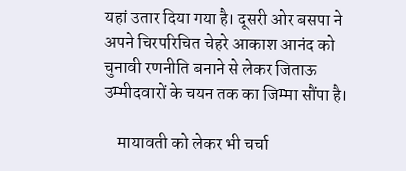यहां उतार दिया गया है। दूसरी ओर बसपा ने अपने चिरपरिचित चेहरे आकाश आनंद को चुनावी रणनीति बनाने से लेकर जिताऊ उम्मीदवारों के चयन तक का जिम्मा सौंपा है।

    मायावती को लेकर भी चर्चा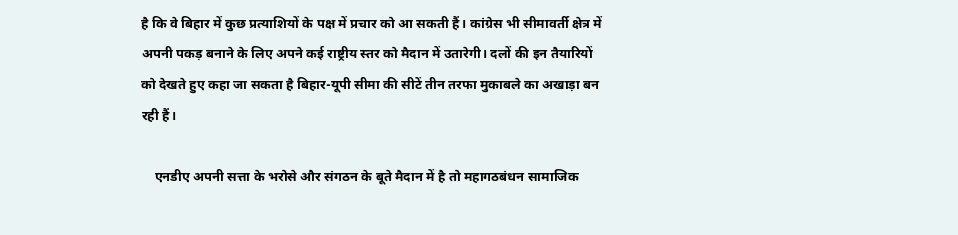है कि वे बिहार में कुछ प्रत्याशियों के पक्ष में प्रचार को आ सकती हैं। कांग्रेस भी सीमावर्ती क्षेत्र में अपनी पकड़ बनाने के लिए अपने कई राष्ट्रीय स्तर को मैदान में उतारेगी। दलों की इन तैयारियों को देखते हुए कहा जा सकता है बिहार-यूपी सीमा की सीटें तीन तरफा मुकाबले का अखाड़ा बन रही हैं।

    एनडीए अपनी सत्ता के भरोसे और संगठन के बूते मैदान में है तो महागठबंधन सामाजिक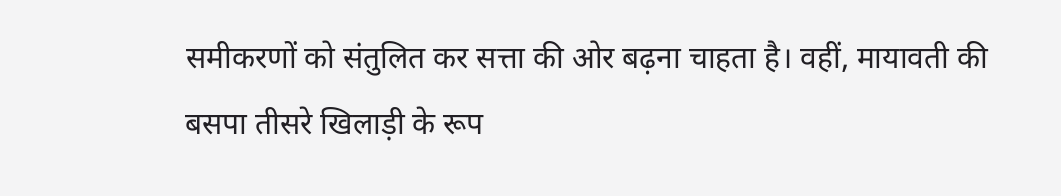समीकरणों को संतुलित कर सत्ता की ओर बढ़ना चाहता है। वहीं, मायावती की बसपा तीसरे खिलाड़ी के रूप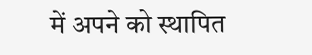में अपने को स्थापित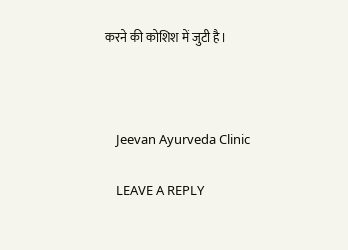करने की कोशिश में जुटी है।



    Jeevan Ayurveda Clinic

    LEAVE A REPLY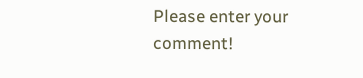Please enter your comment!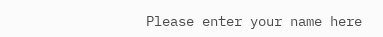Please enter your name here